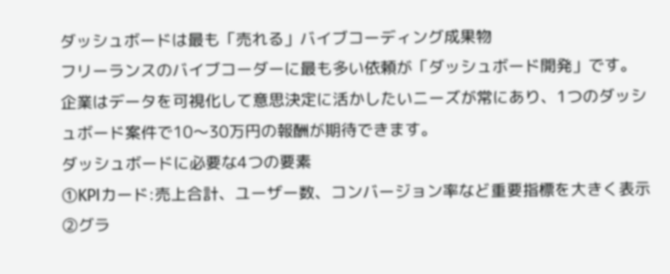ダッシュボードは最も「売れる」バイブコーディング成果物
フリーランスのバイブコーダーに最も多い依頼が「ダッシュボード開発」です。企業はデータを可視化して意思決定に活かしたいニーズが常にあり、1つのダッシュボード案件で10〜30万円の報酬が期待できます。
ダッシュボードに必要な4つの要素
①KPIカード:売上合計、ユーザー数、コンバージョン率など重要指標を大きく表示
②グラ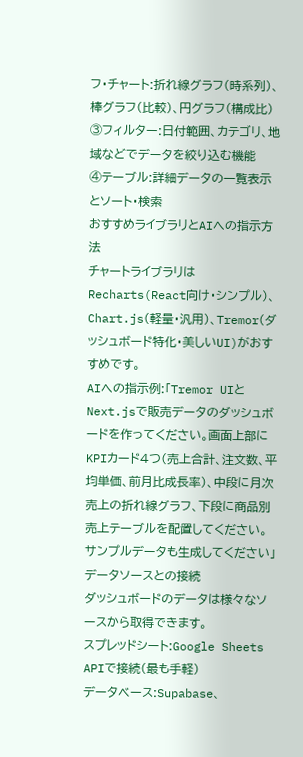フ・チャート:折れ線グラフ(時系列)、棒グラフ(比較)、円グラフ(構成比)
③フィルター:日付範囲、カテゴリ、地域などでデータを絞り込む機能
④テーブル:詳細データの一覧表示とソート・検索
おすすめライブラリとAIへの指示方法
チャートライブラリはRecharts(React向け・シンプル)、Chart.js(軽量・汎用)、Tremor(ダッシュボード特化・美しいUI)がおすすめです。
AIへの指示例:「Tremor UIとNext.jsで販売データのダッシュボードを作ってください。画面上部にKPIカード4つ(売上合計、注文数、平均単価、前月比成長率)、中段に月次売上の折れ線グラフ、下段に商品別売上テーブルを配置してください。サンプルデータも生成してください」
データソースとの接続
ダッシュボードのデータは様々なソースから取得できます。
スプレッドシート:Google Sheets APIで接続(最も手軽)
データベース:Supabase、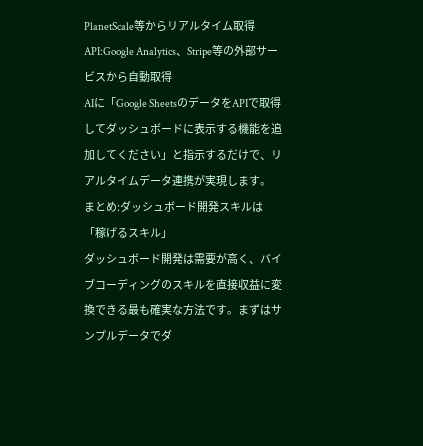PlanetScale等からリアルタイム取得
API:Google Analytics、Stripe等の外部サービスから自動取得
AIに「Google SheetsのデータをAPIで取得してダッシュボードに表示する機能を追加してください」と指示するだけで、リアルタイムデータ連携が実現します。
まとめ:ダッシュボード開発スキルは「稼げるスキル」
ダッシュボード開発は需要が高く、バイブコーディングのスキルを直接収益に変換できる最も確実な方法です。まずはサンプルデータでダ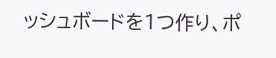ッシュボードを1つ作り、ポ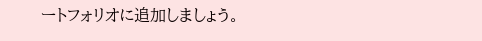ートフォリオに追加しましょう。